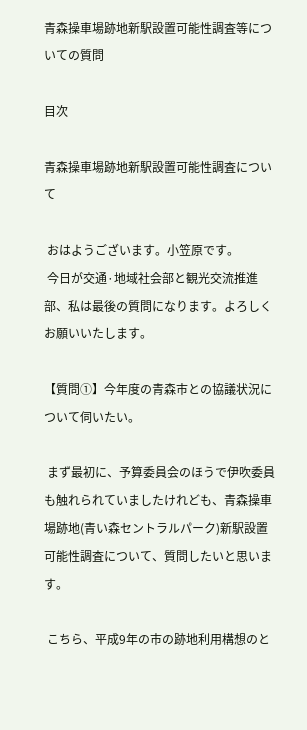青森操車場跡地新駅設置可能性調査等についての質問

目次

青森操車場跡地新駅設置可能性調査について

 おはようございます。小笠原です。
 今日が交通·地域社会部と観光交流推進部、私は最後の質問になります。よろしくお願いいたします。

【質問①】今年度の青森市との協議状況について伺いたい。

 まず最初に、予算委員会のほうで伊吹委員も触れられていましたけれども、青森操車場跡地(青い森セントラルパーク)新駅設置可能性調査について、質問したいと思います。

 こちら、平成9年の市の跡地利用構想のと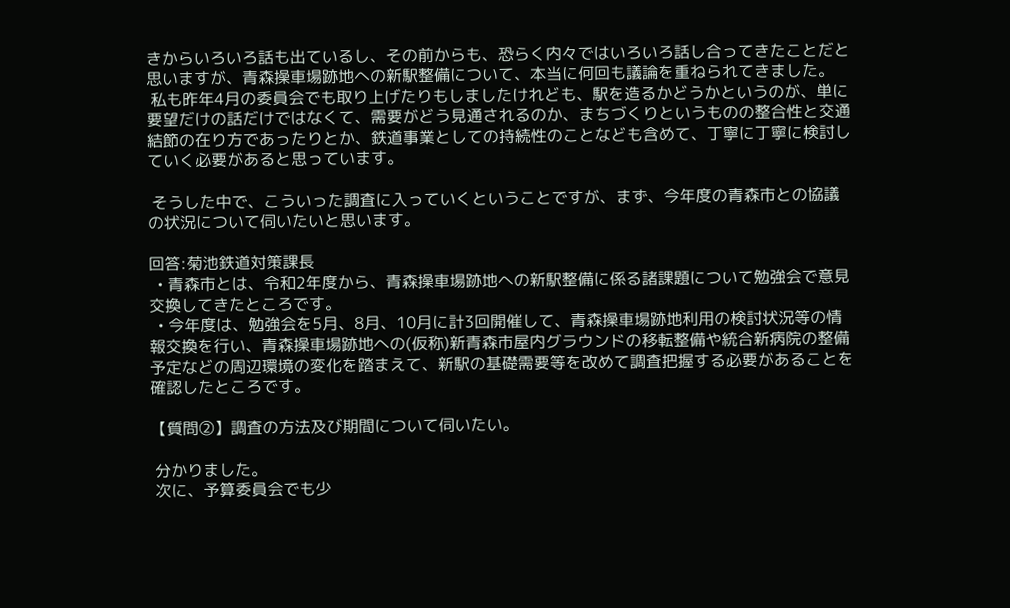きからいろいろ話も出ているし、その前からも、恐らく内々ではいろいろ話し合ってきたことだと思いますが、青森操車場跡地への新駅整備について、本当に何回も議論を重ねられてきました。
 私も昨年4月の委員会でも取り上げたりもしましたけれども、駅を造るかどうかというのが、単に要望だけの話だけではなくて、需要がどう見通されるのか、まちづくりというものの整合性と交通結節の在り方であったりとか、鉄道事業としての持続性のことなども含めて、丁寧に丁寧に検討していく必要があると思っています。

 そうした中で、こういった調査に入っていくということですが、まず、今年度の青森市との協議の状況について伺いたいと思います。

回答:菊池鉄道対策課長
  • 青森市とは、令和2年度から、青森操車場跡地への新駅整備に係る諸課題について勉強会で意見交換してきたところです。
  • 今年度は、勉強会を5月、8月、10月に計3回開催して、青森操車場跡地利用の検討状況等の情報交換を行い、青森操車場跡地への(仮称)新青森市屋内グラウンドの移転整備や統合新病院の整備予定などの周辺環境の変化を踏まえて、新駅の基礎需要等を改めて調査把握する必要があることを確認したところです。

【質問②】調査の方法及び期間について伺いたい。

 分かりました。
 次に、予算委員会でも少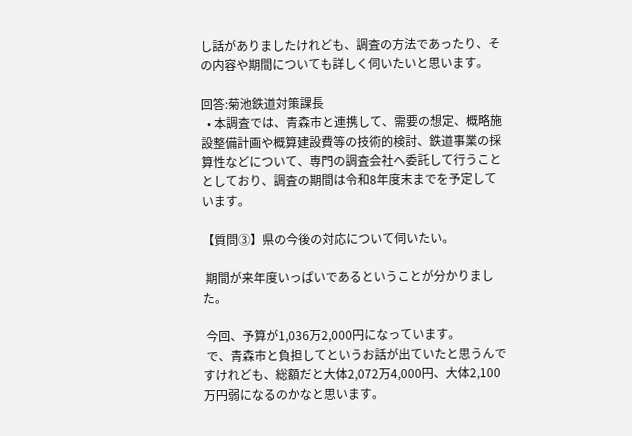し話がありましたけれども、調査の方法であったり、その内容や期間についても詳しく伺いたいと思います。

回答:菊池鉄道対策課長
  • 本調査では、青森市と連携して、需要の想定、概略施設整備計画や概算建設費等の技術的検討、鉄道事業の採算性などについて、専門の調査会社へ委託して行うこととしており、調査の期間は令和8年度末までを予定しています。

【質問③】県の今後の対応について伺いたい。

 期間が来年度いっぱいであるということが分かりました。

 今回、予算が1,036万2,000円になっています。
 で、青森市と負担してというお話が出ていたと思うんですけれども、総額だと大体2,072万4,000円、大体2,100万円弱になるのかなと思います。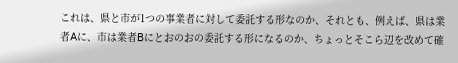これは、県と市が1つの事業者に対して委託する形なのか、それとも、例えば、県は業者Aに、市は業者Bにとおのおの委託する形になるのか、ちょっとそこら辺を改めて確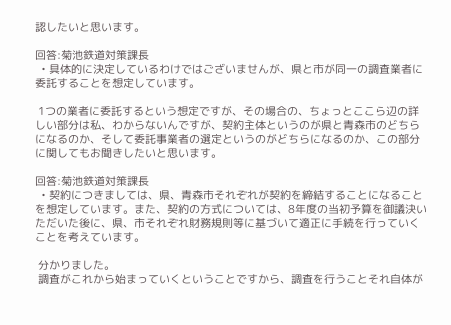認したいと思います。

回答:菊池鉄道対策課長
  • 具体的に決定しているわけではございませんが、県と市が同一の調査業者に委託することを想定しています。

 1つの業者に委託するという想定ですが、その場合の、ちょっとここら辺の詳しい部分は私、わからないんですが、契約主体というのが県と青森市のどちらになるのか、そして委託事業者の選定というのがどちらになるのか、この部分に関してもお聞きしたいと思います。

回答:菊池鉄道対策課長
  • 契約につきましては、県、青森市それぞれが契約を締結することになることを想定しています。また、契約の方式については、8年度の当初予算を御議決いただいた後に、県、市それぞれ財務規則等に基づいて適正に手続を行っていくことを考えています。

 分かりました。
 調査がこれから始まっていくということですから、調査を行うことそれ自体が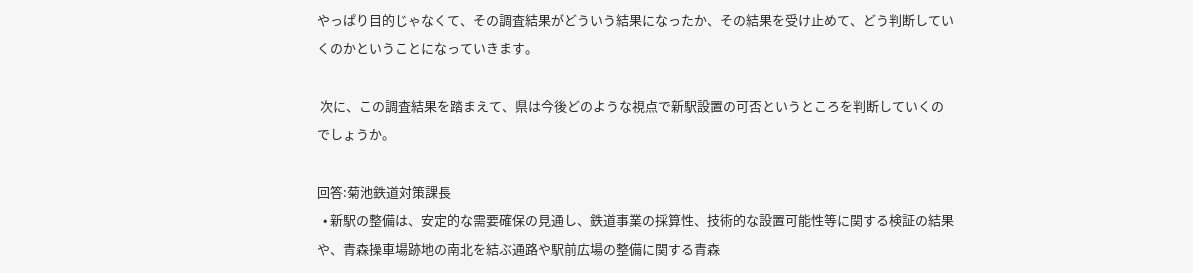やっぱり目的じゃなくて、その調査結果がどういう結果になったか、その結果を受け止めて、どう判断していくのかということになっていきます。

 次に、この調査結果を踏まえて、県は今後どのような視点で新駅設置の可否というところを判断していくのでしょうか。

回答:菊池鉄道対策課長
  • 新駅の整備は、安定的な需要確保の見通し、鉄道事業の採算性、技術的な設置可能性等に関する検証の結果や、青森操車場跡地の南北を結ぶ通路や駅前広場の整備に関する青森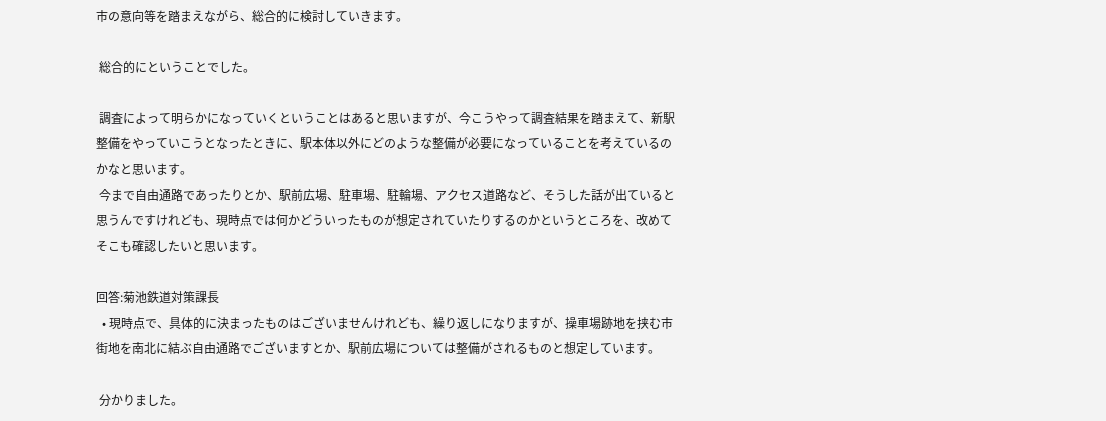市の意向等を踏まえながら、総合的に検討していきます。

 総合的にということでした。

 調査によって明らかになっていくということはあると思いますが、今こうやって調査結果を踏まえて、新駅整備をやっていこうとなったときに、駅本体以外にどのような整備が必要になっていることを考えているのかなと思います。
 今まで自由通路であったりとか、駅前広場、駐車場、駐輪場、アクセス道路など、そうした話が出ていると思うんですけれども、現時点では何かどういったものが想定されていたりするのかというところを、改めてそこも確認したいと思います。

回答:菊池鉄道対策課長
  • 現時点で、具体的に決まったものはございませんけれども、繰り返しになりますが、操車場跡地を挟む市街地を南北に結ぶ自由通路でございますとか、駅前広場については整備がされるものと想定しています。

 分かりました。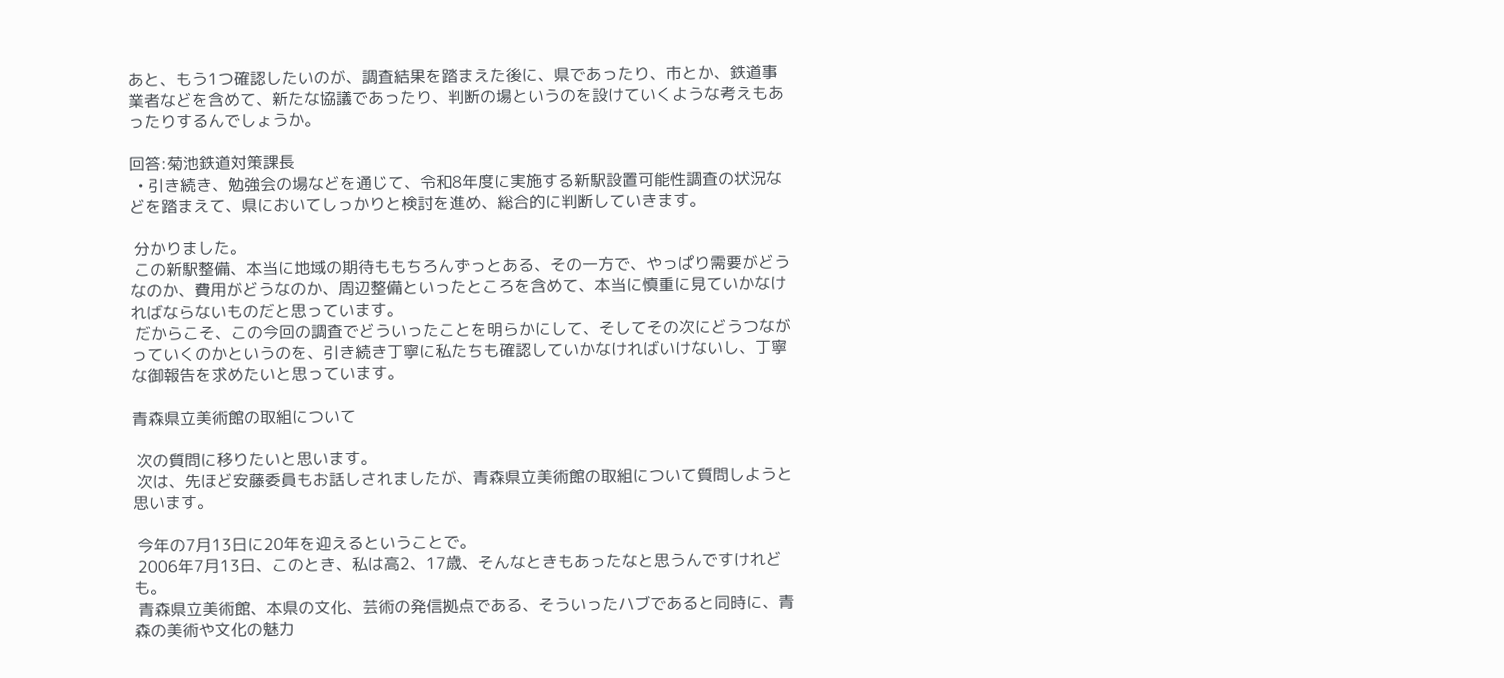あと、もう1つ確認したいのが、調査結果を踏まえた後に、県であったり、市とか、鉄道事業者などを含めて、新たな協議であったり、判断の場というのを設けていくような考えもあったりするんでしょうか。

回答:菊池鉄道対策課長
  • 引き続き、勉強会の場などを通じて、令和8年度に実施する新駅設置可能性調査の状況などを踏まえて、県においてしっかりと検討を進め、総合的に判断していきます。

 分かりました。
 この新駅整備、本当に地域の期待ももちろんずっとある、その一方で、やっぱり需要がどうなのか、費用がどうなのか、周辺整備といったところを含めて、本当に慎重に見ていかなければならないものだと思っています。
 だからこそ、この今回の調査でどういったことを明らかにして、そしてその次にどうつながっていくのかというのを、引き続き丁寧に私たちも確認していかなければいけないし、丁寧な御報告を求めたいと思っています。

青森県立美術館の取組について

 次の質問に移りたいと思います。
 次は、先ほど安藤委員もお話しされましたが、青森県立美術館の取組について質問しようと思います。

 今年の7月13日に20年を迎えるということで。
 2006年7月13日、このとき、私は高2、17歳、そんなときもあったなと思うんですけれども。
 青森県立美術館、本県の文化、芸術の発信拠点である、そういったハブであると同時に、青森の美術や文化の魅力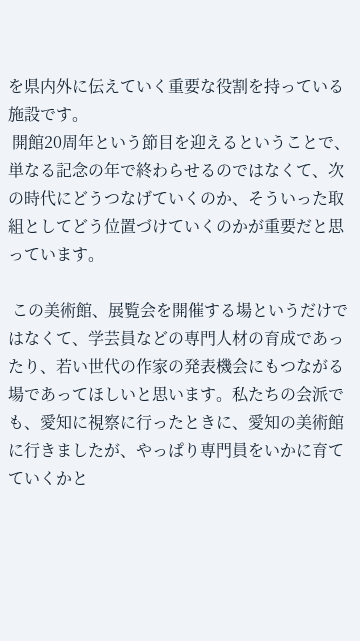を県内外に伝えていく重要な役割を持っている施設です。
 開館20周年という節目を迎えるということで、単なる記念の年で終わらせるのではなくて、次の時代にどうつなげていくのか、そういった取組としてどう位置づけていくのかが重要だと思っています。

 この美術館、展覧会を開催する場というだけではなくて、学芸員などの専門人材の育成であったり、若い世代の作家の発表機会にもつながる場であってほしいと思います。私たちの会派でも、愛知に視察に行ったときに、愛知の美術館に行きましたが、やっぱり専門員をいかに育てていくかと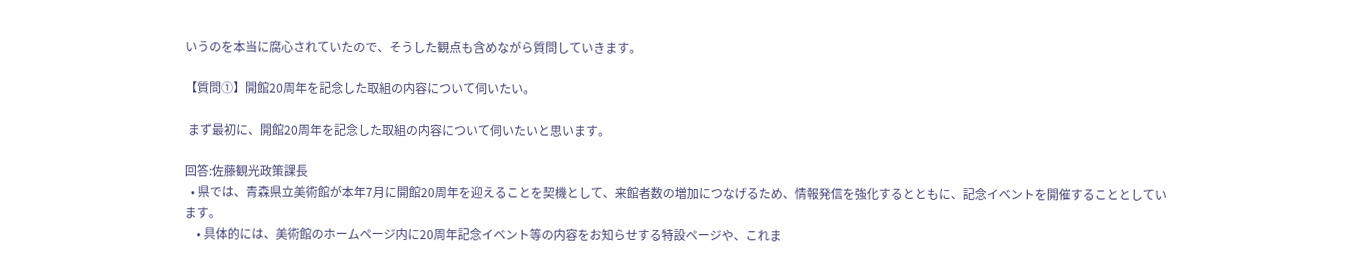いうのを本当に腐心されていたので、そうした観点も含めながら質問していきます。

【質問①】開館20周年を記念した取組の内容について伺いたい。

 まず最初に、開館20周年を記念した取組の内容について伺いたいと思います。

回答:佐藤観光政策課長
  • 県では、青森県立美術館が本年7月に開館20周年を迎えることを契機として、来館者数の増加につなげるため、情報発信を強化するとともに、記念イベントを開催することとしています。
    • 具体的には、美術館のホームページ内に20周年記念イベント等の内容をお知らせする特設ページや、これま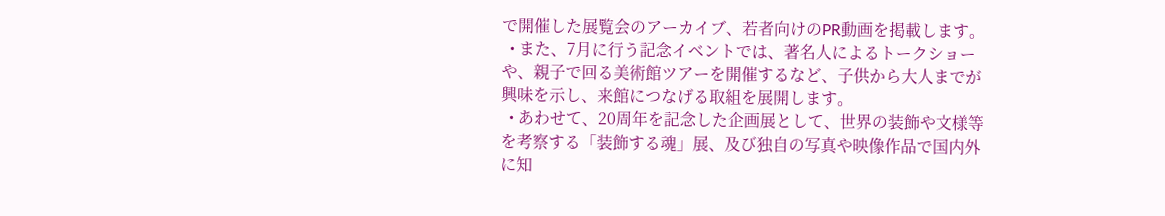で開催した展覧会のアーカイブ、若者向けのPR動画を掲載します。
  • また、7月に行う記念イベントでは、著名人によるトークショーや、親子で回る美術館ツアーを開催するなど、子供から大人までが興味を示し、来館につなげる取組を展開します。
  • あわせて、20周年を記念した企画展として、世界の装飾や文様等を考察する「装飾する魂」展、及び独自の写真や映像作品で国内外に知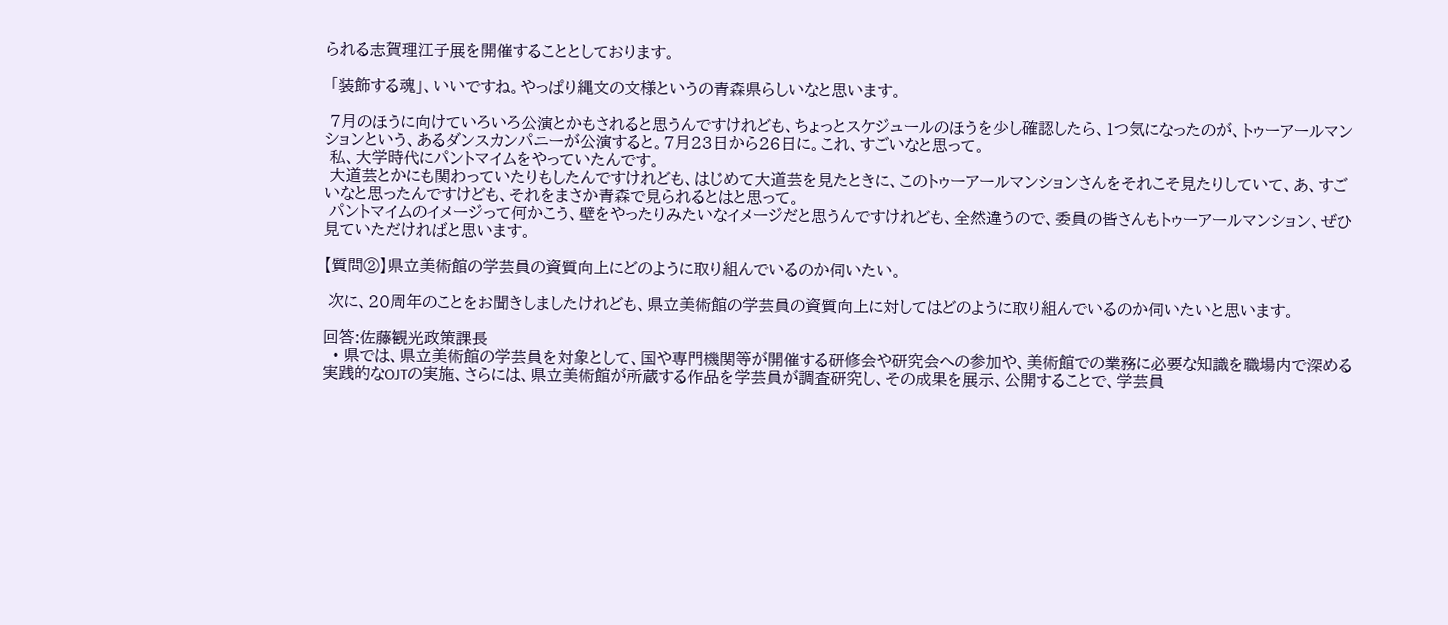られる志賀理江子展を開催することとしております。

 「装飾する魂」、いいですね。やっぱり縄文の文様というの青森県らしいなと思います。

 7月のほうに向けていろいろ公演とかもされると思うんですけれども、ちょっとスケジュールのほうを少し確認したら、1つ気になったのが、トゥーアールマンションという、あるダンスカンパニーが公演すると。7月23日から26日に。これ、すごいなと思って。
 私、大学時代にパントマイムをやっていたんです。
 大道芸とかにも関わっていたりもしたんですけれども、はじめて大道芸を見たときに、このトゥーアールマンションさんをそれこそ見たりしていて、あ、すごいなと思ったんですけども、それをまさか青森で見られるとはと思って。
 パントマイムのイメージって何かこう、壁をやったりみたいなイメージだと思うんですけれども、全然違うので、委員の皆さんもトゥーアールマンション、ぜひ見ていただければと思います。

【質問②】県立美術館の学芸員の資質向上にどのように取り組んでいるのか伺いたい。

 次に、20周年のことをお聞きしましたけれども、県立美術館の学芸員の資質向上に対してはどのように取り組んでいるのか伺いたいと思います。

回答:佐藤観光政策課長
  • 県では、県立美術館の学芸員を対象として、国や専門機関等が開催する研修会や研究会への参加や、美術館での業務に必要な知識を職場内で深める実践的なOJTの実施、さらには、県立美術館が所蔵する作品を学芸員が調査研究し、その成果を展示、公開することで、学芸員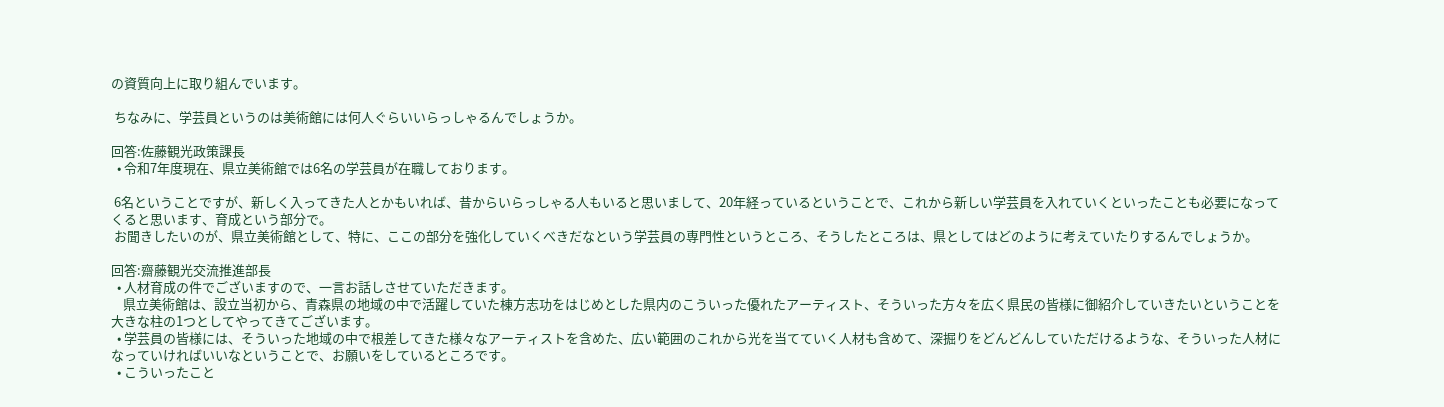の資質向上に取り組んでいます。

 ちなみに、学芸員というのは美術館には何人ぐらいいらっしゃるんでしょうか。

回答:佐藤観光政策課長
  • 令和7年度現在、県立美術館では6名の学芸員が在職しております。

 6名ということですが、新しく入ってきた人とかもいれば、昔からいらっしゃる人もいると思いまして、20年経っているということで、これから新しい学芸員を入れていくといったことも必要になってくると思います、育成という部分で。
 お聞きしたいのが、県立美術館として、特に、ここの部分を強化していくべきだなという学芸員の専門性というところ、そうしたところは、県としてはどのように考えていたりするんでしょうか。

回答:齋藤観光交流推進部長
  • 人材育成の件でございますので、一言お話しさせていただきます。
    県立美術館は、設立当初から、青森県の地域の中で活躍していた棟方志功をはじめとした県内のこういった優れたアーティスト、そういった方々を広く県民の皆様に御紹介していきたいということを大きな柱の1つとしてやってきてございます。
  • 学芸員の皆様には、そういった地域の中で根差してきた様々なアーティストを含めた、広い範囲のこれから光を当てていく人材も含めて、深掘りをどんどんしていただけるような、そういった人材になっていければいいなということで、お願いをしているところです。
  • こういったこと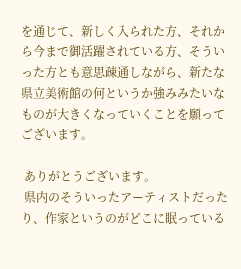を通じて、新しく入られた方、それから今まで御活躍されている方、そういった方とも意思疎通しながら、新たな県立美術館の何というか強みみたいなものが大きくなっていくことを願ってございます。

 ありがとうございます。
 県内のそういったアーティストだったり、作家というのがどこに眠っている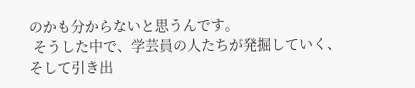のかも分からないと思うんです。
 そうした中で、学芸員の人たちが発掘していく、そして引き出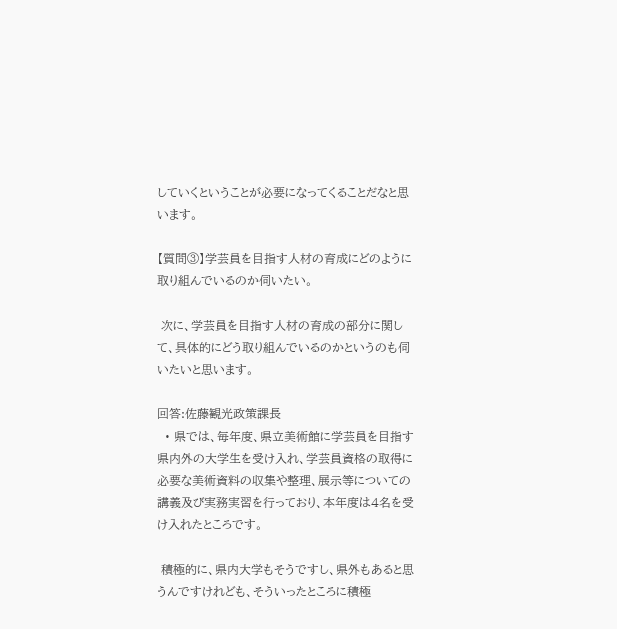していくということが必要になってくることだなと思います。

【質問③】学芸員を目指す人材の育成にどのように取り組んでいるのか伺いたい。

 次に、学芸員を目指す人材の育成の部分に関して、具体的にどう取り組んでいるのかというのも伺いたいと思います。

回答:佐藤観光政策課長
  • 県では、毎年度、県立美術館に学芸員を目指す県内外の大学生を受け入れ、学芸員資格の取得に必要な美術資料の収集や整理、展示等についての講義及び実務実習を行っており、本年度は4名を受け入れたところです。

 積極的に、県内大学もそうですし、県外もあると思うんですけれども、そういったところに積極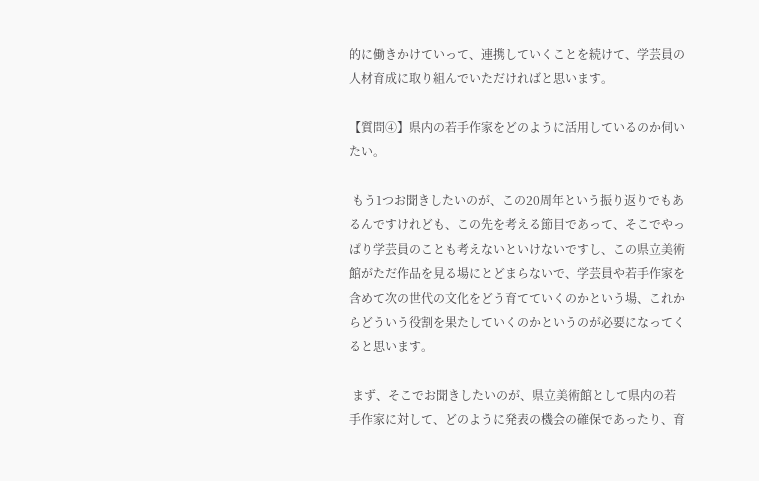的に働きかけていって、連携していくことを続けて、学芸員の人材育成に取り組んでいただければと思います。

【質問④】県内の若手作家をどのように活用しているのか伺いたい。

 もう1つお聞きしたいのが、この20周年という振り返りでもあるんですけれども、この先を考える節目であって、そこでやっぱり学芸員のことも考えないといけないですし、この県立美術館がただ作品を見る場にとどまらないで、学芸員や若手作家を含めて次の世代の文化をどう育てていくのかという場、これからどういう役割を果たしていくのかというのが必要になってくると思います。

 まず、そこでお聞きしたいのが、県立美術館として県内の若手作家に対して、どのように発表の機会の確保であったり、育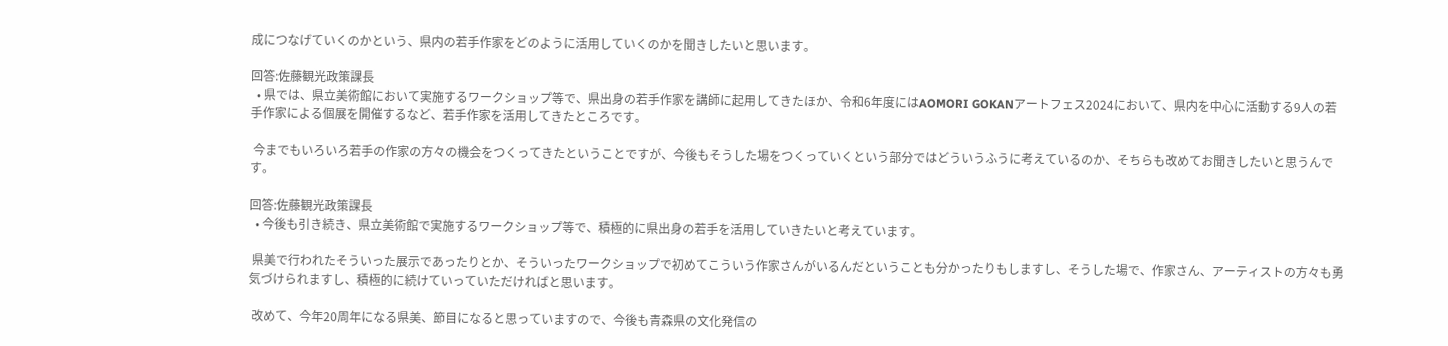成につなげていくのかという、県内の若手作家をどのように活用していくのかを聞きしたいと思います。

回答:佐藤観光政策課長
  • 県では、県立美術館において実施するワークショップ等で、県出身の若手作家を講師に起用してきたほか、令和6年度にはAOMORI GOKANアートフェス2024において、県内を中心に活動する9人の若手作家による個展を開催するなど、若手作家を活用してきたところです。

 今までもいろいろ若手の作家の方々の機会をつくってきたということですが、今後もそうした場をつくっていくという部分ではどういうふうに考えているのか、そちらも改めてお聞きしたいと思うんです。

回答:佐藤観光政策課長
  • 今後も引き続き、県立美術館で実施するワークショップ等で、積極的に県出身の若手を活用していきたいと考えています。

 県美で行われたそういった展示であったりとか、そういったワークショップで初めてこういう作家さんがいるんだということも分かったりもしますし、そうした場で、作家さん、アーティストの方々も勇気づけられますし、積極的に続けていっていただければと思います。

 改めて、今年20周年になる県美、節目になると思っていますので、今後も青森県の文化発信の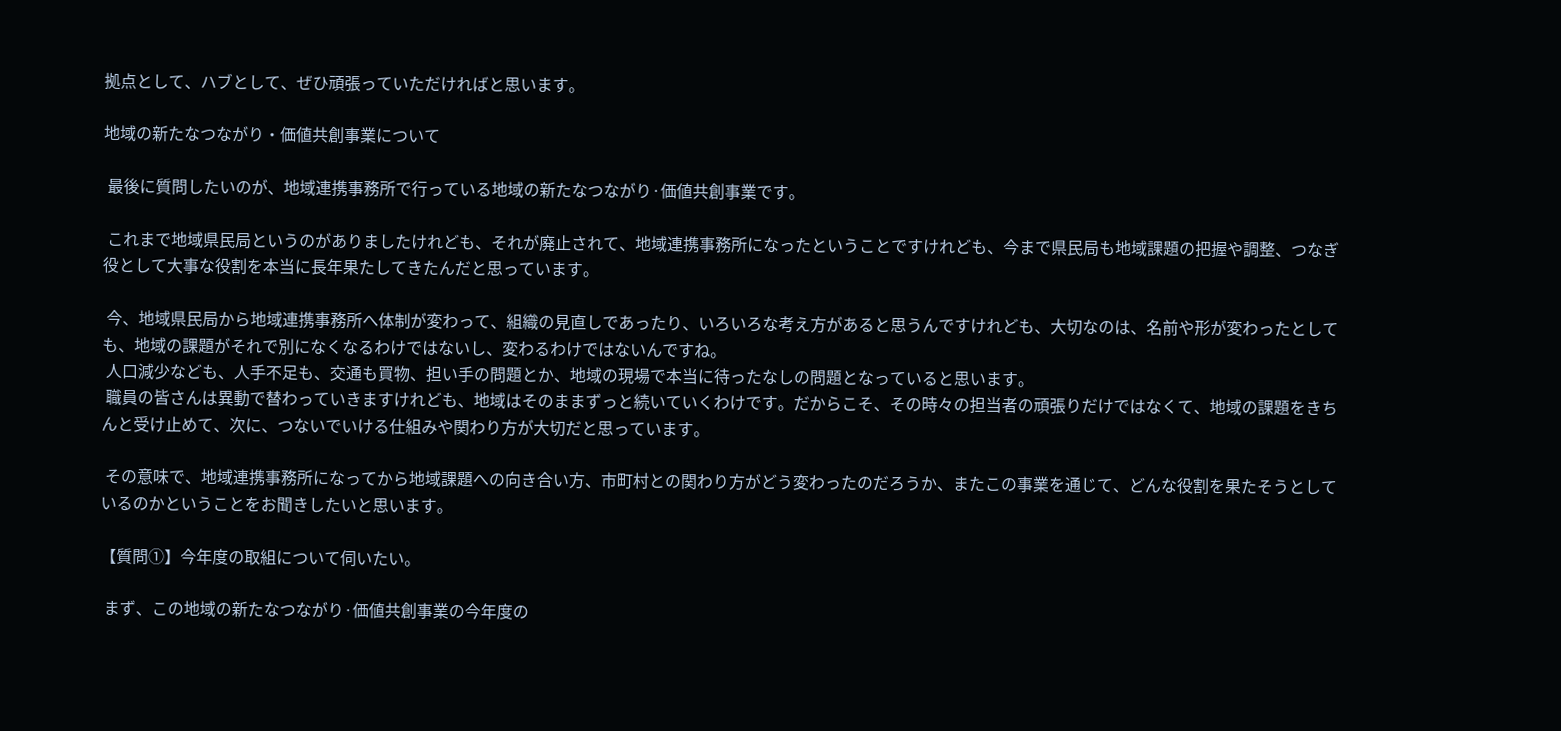拠点として、ハブとして、ぜひ頑張っていただければと思います。

地域の新たなつながり・価値共創事業について

 最後に質問したいのが、地域連携事務所で行っている地域の新たなつながり·価値共創事業です。

 これまで地域県民局というのがありましたけれども、それが廃止されて、地域連携事務所になったということですけれども、今まで県民局も地域課題の把握や調整、つなぎ役として大事な役割を本当に長年果たしてきたんだと思っています。

 今、地域県民局から地域連携事務所へ体制が変わって、組織の見直しであったり、いろいろな考え方があると思うんですけれども、大切なのは、名前や形が変わったとしても、地域の課題がそれで別になくなるわけではないし、変わるわけではないんですね。
 人口減少なども、人手不足も、交通も買物、担い手の問題とか、地域の現場で本当に待ったなしの問題となっていると思います。
 職員の皆さんは異動で替わっていきますけれども、地域はそのままずっと続いていくわけです。だからこそ、その時々の担当者の頑張りだけではなくて、地域の課題をきちんと受け止めて、次に、つないでいける仕組みや関わり方が大切だと思っています。

 その意味で、地域連携事務所になってから地域課題への向き合い方、市町村との関わり方がどう変わったのだろうか、またこの事業を通じて、どんな役割を果たそうとしているのかということをお聞きしたいと思います。

【質問①】今年度の取組について伺いたい。

 まず、この地域の新たなつながり·価値共創事業の今年度の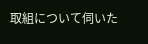取組について伺いた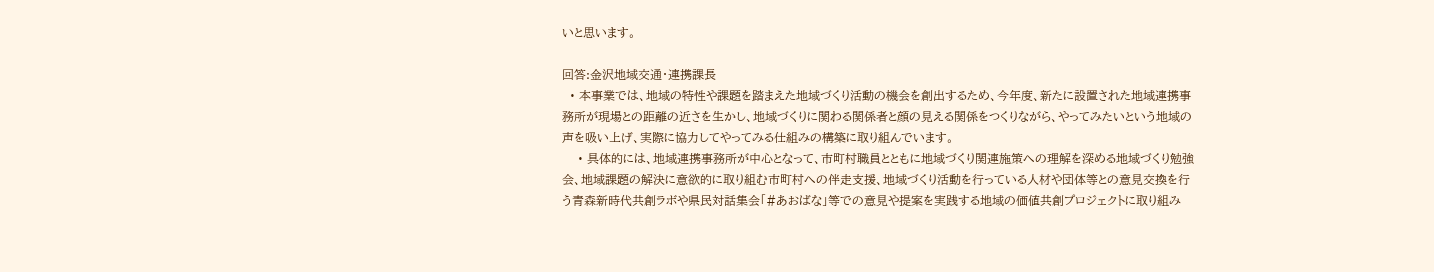いと思います。

回答:金沢地域交通・連携課長
  • 本事業では、地域の特性や課題を踏まえた地域づくり活動の機会を創出するため、今年度、新たに設置された地域連携事務所が現場との距離の近さを生かし、地域づくりに関わる関係者と顔の見える関係をつくりながら、やってみたいという地域の声を吸い上げ、実際に協力してやってみる仕組みの構築に取り組んでいます。
    • 具体的には、地域連携事務所が中心となって、市町村職員とともに地域づくり関連施策への理解を深める地域づくり勉強会、地域課題の解決に意欲的に取り組む市町村への伴走支援、地域づくり活動を行っている人材や団体等との意見交換を行う青森新時代共創ラボや県民対話集会「#あおばな」等での意見や提案を実践する地域の価値共創プロジェクトに取り組み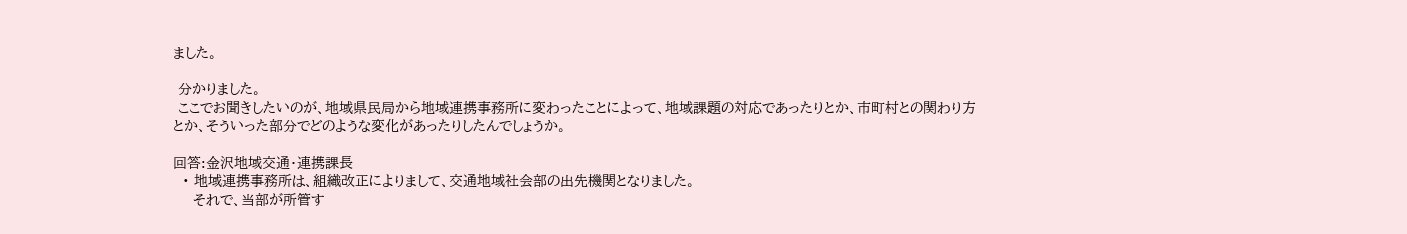ました。

 分かりました。
 ここでお聞きしたいのが、地域県民局から地域連携事務所に変わったことによって、地域課題の対応であったりとか、市町村との関わり方とか、そういった部分でどのような変化があったりしたんでしょうか。

回答:金沢地域交通・連携課長
  • 地域連携事務所は、組織改正によりまして、交通地域社会部の出先機関となりました。
    それで、当部が所管す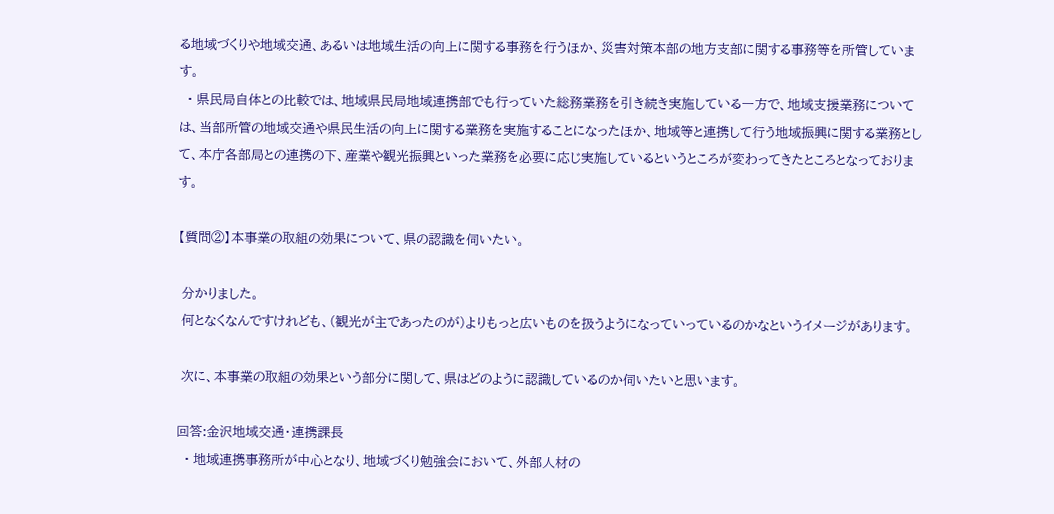る地域づくりや地域交通、あるいは地域生活の向上に関する事務を行うほか、災害対策本部の地方支部に関する事務等を所管しています。
  • 県民局自体との比較では、地域県民局地域連携部でも行っていた総務業務を引き続き実施している一方で、地域支援業務については、当部所管の地域交通や県民生活の向上に関する業務を実施することになったほか、地域等と連携して行う地域振興に関する業務として、本庁各部局との連携の下、産業や観光振興といった業務を必要に応じ実施しているというところが変わってきたところとなっております。

【質問②】本事業の取組の効果について、県の認識を伺いたい。

 分かりました。
 何となくなんですけれども、(観光が主であったのが)よりもっと広いものを扱うようになっていっているのかなというイメージがあります。

 次に、本事業の取組の効果という部分に関して、県はどのように認識しているのか伺いたいと思います。

回答:金沢地域交通・連携課長
  • 地域連携事務所が中心となり、地域づくり勉強会において、外部人材の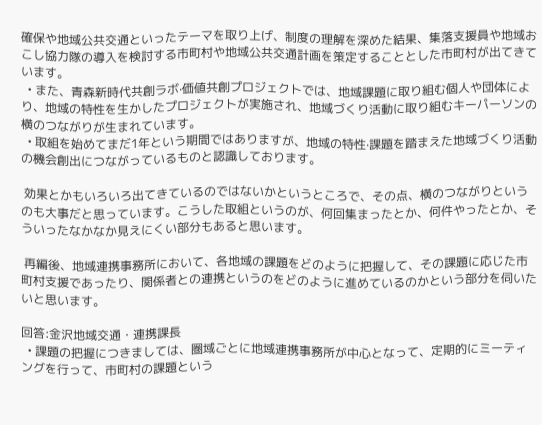確保や地域公共交通といったテーマを取り上げ、制度の理解を深めた結果、集落支援員や地域おこし協力隊の導入を検討する市町村や地域公共交通計画を策定することとした市町村が出てきています。
  • また、青森新時代共創ラボ·価値共創プロジェクトでは、地域課題に取り組む個人や団体により、地域の特性を生かしたプロジェクトが実施され、地域づくり活動に取り組むキーパーソンの横のつながりが生まれています。
  • 取組を始めてまだ1年という期間ではありますが、地域の特性·課題を踏まえた地域づくり活動の機会創出につながっているものと認識しております。

 効果とかもいろいろ出てきているのではないかというところで、その点、横のつながりというのも大事だと思っています。こうした取組というのが、何回集まったとか、何件やったとか、そういったなかなか見えにくい部分もあると思います。

 再編後、地域連携事務所において、各地域の課題をどのように把握して、その課題に応じた市町村支援であったり、関係者との連携というのをどのように進めているのかという部分を伺いたいと思います。

回答:金沢地域交通・連携課長
  • 課題の把握につきましては、圏域ごとに地域連携事務所が中心となって、定期的にミーティングを行って、市町村の課題という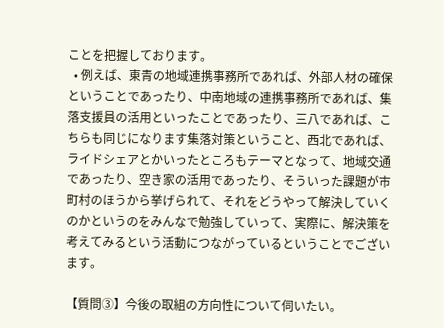ことを把握しております。
  • 例えば、東青の地域連携事務所であれば、外部人材の確保ということであったり、中南地域の連携事務所であれば、集落支援員の活用といったことであったり、三八であれば、こちらも同じになります集落対策ということ、西北であれば、ライドシェアとかいったところもテーマとなって、地域交通であったり、空き家の活用であったり、そういった課題が市町村のほうから挙げられて、それをどうやって解決していくのかというのをみんなで勉強していって、実際に、解決策を考えてみるという活動につながっているということでございます。

【質問③】今後の取組の方向性について伺いたい。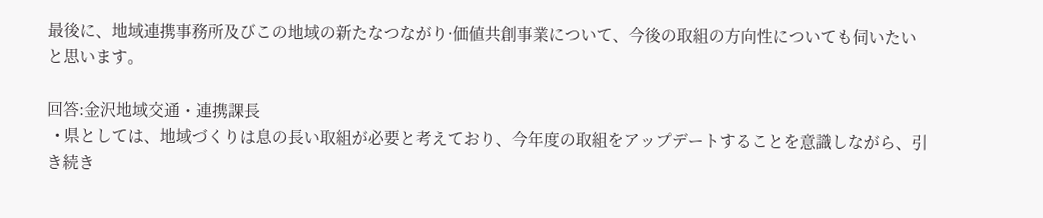最後に、地域連携事務所及びこの地域の新たなつながり·価値共創事業について、今後の取組の方向性についても伺いたいと思います。

回答:金沢地域交通・連携課長
  • 県としては、地域づくりは息の長い取組が必要と考えており、今年度の取組をアップデートすることを意識しながら、引き続き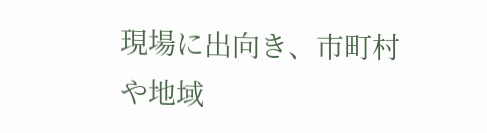現場に出向き、市町村や地域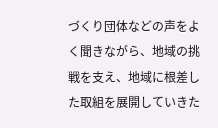づくり団体などの声をよく聞きながら、地域の挑戦を支え、地域に根差した取組を展開していきた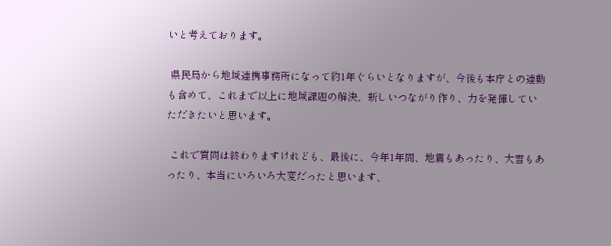いと考えております。

 県民局から地域連携事務所になって約1年ぐらいとなりますが、今後も本庁との連動も含めて、これまで以上に地域課題の解決、新しいつながり作り、力を発揮していただきたいと思います。

 これで質問は終わりますけれども、最後に、今年1年間、地震もあったり、大雪もあったり、本当にいろいろ大変だったと思います、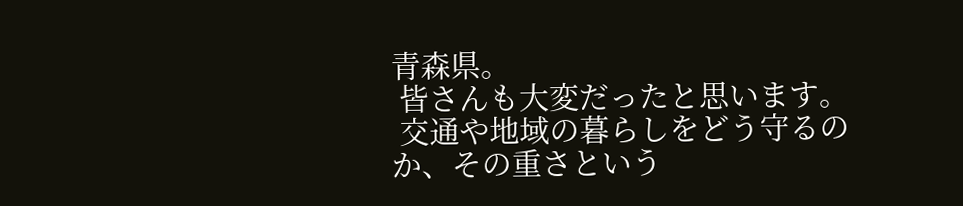青森県。
 皆さんも大変だったと思います。
 交通や地域の暮らしをどう守るのか、その重さという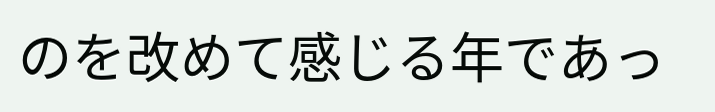のを改めて感じる年であっ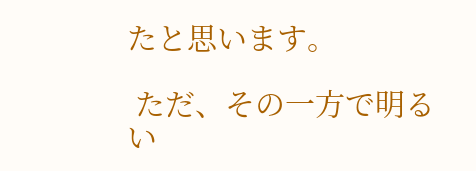たと思います。

 ただ、その一方で明るい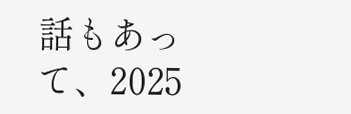話もあって、2025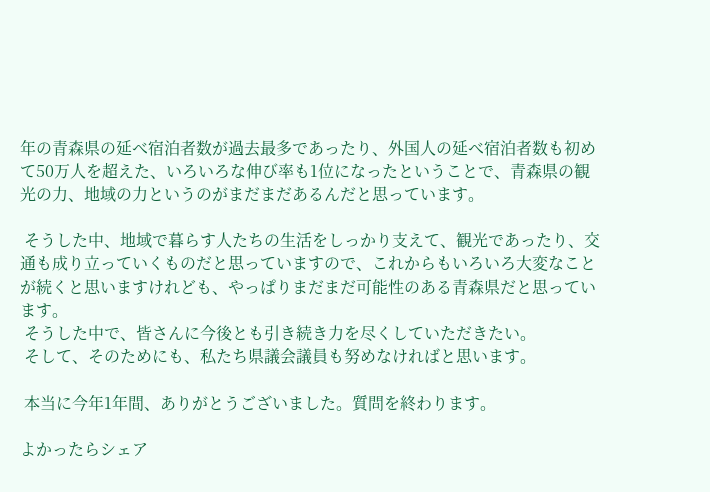年の青森県の延べ宿泊者数が過去最多であったり、外国人の延べ宿泊者数も初めて50万人を超えた、いろいろな伸び率も1位になったということで、青森県の観光の力、地域の力というのがまだまだあるんだと思っています。

 そうした中、地域で暮らす人たちの生活をしっかり支えて、観光であったり、交通も成り立っていくものだと思っていますので、これからもいろいろ大変なことが続くと思いますけれども、やっぱりまだまだ可能性のある青森県だと思っています。
 そうした中で、皆さんに今後とも引き続き力を尽くしていただきたい。
 そして、そのためにも、私たち県議会議員も努めなければと思います。

 本当に今年1年間、ありがとうございました。質問を終わります。

よかったらシェア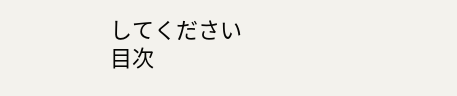してください
目次